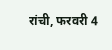रांची, फरवरी 4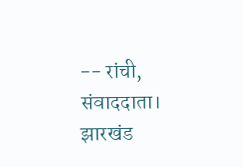-- रांची, संवाददाता। झारखंड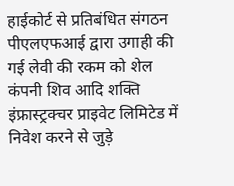हाईकोर्ट से प्रतिबंधित संगठन पीएलएफआई द्वारा उगाही की गई लेवी की रकम को शेल कंपनी शिव आदि शक्ति इंफ्रास्ट्रक्चर प्राइवेट लिमिटेड में निवेश करने से जुड़े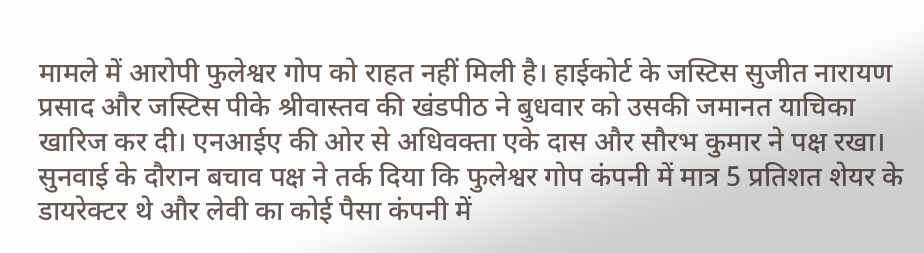मामले में आरोपी फुलेश्वर गोप को राहत नहीं मिली है। हाईकोर्ट के जस्टिस सुजीत नारायण प्रसाद और जस्टिस पीके श्रीवास्तव की खंडपीठ ने बुधवार को उसकी जमानत याचिका खारिज कर दी। एनआईए की ओर से अधिवक्ता एके दास और सौरभ कुमार ने पक्ष रखा। सुनवाई के दौरान बचाव पक्ष ने तर्क दिया कि फुलेश्वर गोप कंपनी में मात्र 5 प्रतिशत शेयर के डायरेक्टर थे और लेवी का कोई पैसा कंपनी में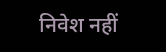निवेश नहीं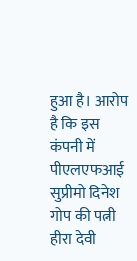हुआ है। आरोप है कि इस कंपनी में पीएलएफआई सुप्रीमो दिनेश गोप की पत्नी हीरा देवी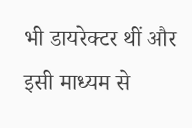भी डायरेक्टर थीं और इसी माध्यम से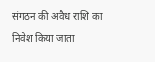संगठन की अवैध राशि का निवेश किया जाता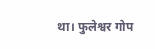था। फुलेश्वर गोप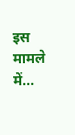इस मामले में...